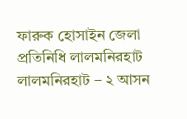ফারুক হোসাইন জেলা প্রতিনিধি লালমনিরহাট
লালমনিরহাট – ২ আসন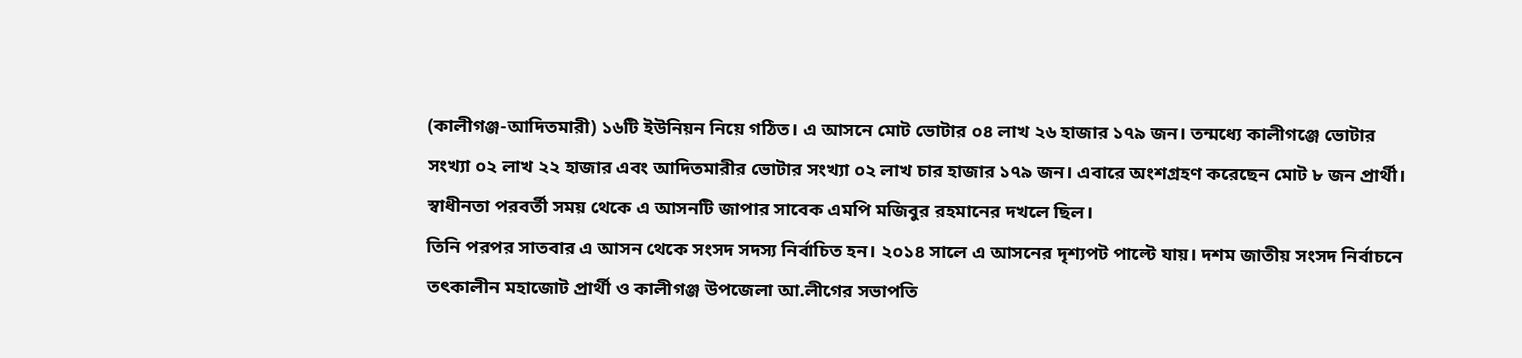(কালীগঞ্জ-আদিতমারী) ১৬টি ইউনিয়ন নিয়ে গঠিত। এ আসনে মোট ভোটার ০৪ লাখ ২৬ হাজার ১৭৯ জন। তন্মধ্যে কালীগঞ্জে ভোটার সংখ্যা ০২ লাখ ২২ হাজার এবং আদিতমারীর ভোটার সংখ্যা ০২ লাখ চার হাজার ১৭৯ জন। এবারে অংশগ্রহণ করেছেন মোট ৮ জন প্রার্থী। স্বাধীনতা পরবর্তী সময় থেকে এ আসনটি জাপার সাবেক এমপি মজিবুর রহমানের দখলে ছিল।
তিনি পরপর সাতবার এ আসন থেকে সংসদ সদস্য নির্বাচিত হন। ২০১৪ সালে এ আসনের দৃশ্যপট পাল্টে যায়। দশম জাতীয় সংসদ নির্বাচনে তৎকালীন মহাজোট প্রার্থী ও কালীগঞ্জ উপজেলা আ.লীগের সভাপতি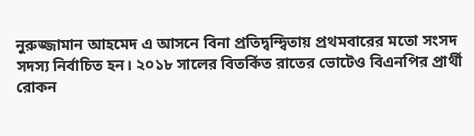নুরুজ্জামান আহমেদ এ আসনে বিনা প্রতিদ্বন্দ্বিতায় প্রথমবারের মতো সংসদ সদস্য নির্বাচিত হন। ২০১৮ সালের বিতর্কিত রাতের ভোটেও বিএনপির প্রার্থী রোকন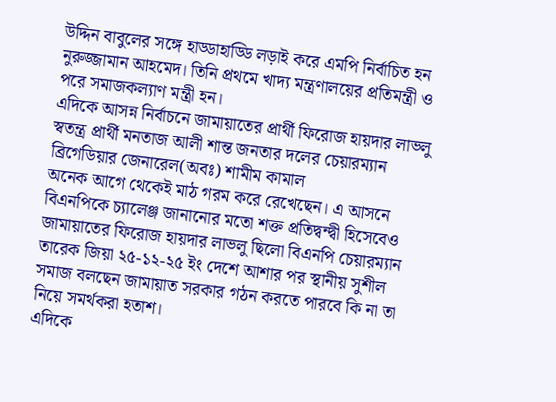উদ্দিন বাবুলের সঙ্গে হাড্ডাহাড্ডি লড়াই করে এমপি নির্বাচিত হন নুরুজ্জামান আহমেদ। তিনি প্রথমে খাদ্য মন্ত্রণালয়ের প্রতিমন্ত্রী ও পরে সমাজকল্যাণ মন্ত্রী হন।
এদিকে আসন্ন নির্বাচনে জামায়াতের প্রার্থী ফিরোজ হায়দার লাভলু স্বতন্ত্র প্রার্থী মনতাজ আলী শান্ত জনতার দলের চেয়ারম্যান ব্রিগেডিয়ার জেনারেল(অবঃ) শামীম কামাল
অনেক আগে থেকেই মাঠ গরম করে রেখেছেন। এ আসনে বিএনপিকে চ্যালেঞ্জ জানানোর মতো শক্ত প্রতিদ্বন্দ্বী হিসেবেও জামায়াতের ফিরোজ হায়দার লাভলু ছিলো বিএনপি চেয়ারম্যান তারেক জিয়া ২৫-১২-২৫ ইং দেশে আশার পর স্থানীয় সুশীল সমাজ বলছেন জামায়াত সরকার গঠন করতে পারবে কি না তা নিয়ে সমর্থকরা হতাশ।
এদিকে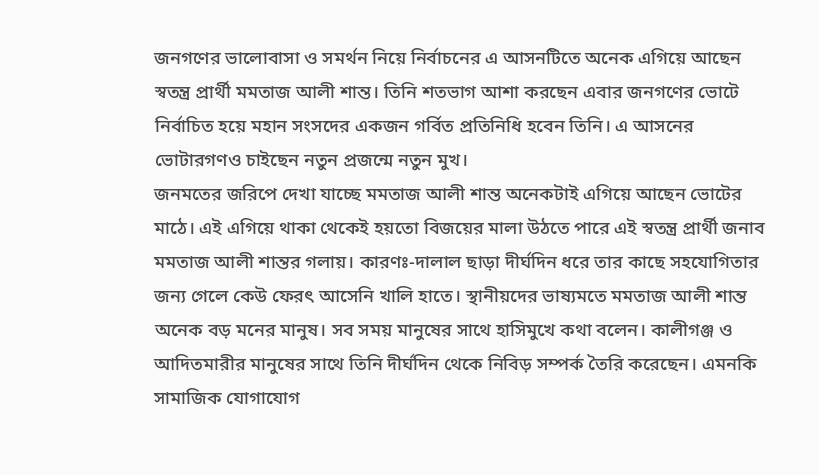জনগণের ভালোবাসা ও সমর্থন নিয়ে নির্বাচনের এ আসনটিতে অনেক এগিয়ে আছেন স্বতন্ত্র প্রার্থী মমতাজ আলী শান্ত। তিনি শতভাগ আশা করছেন এবার জনগণের ভোটে নির্বাচিত হয়ে মহান সংসদের একজন গর্বিত প্রতিনিধি হবেন তিনি। এ আসনের ভোটারগণও চাইছেন নতুন প্রজন্মে নতুন মুখ।
জনমতের জরিপে দেখা যাচ্ছে মমতাজ আলী শান্ত অনেকটাই এগিয়ে আছেন ভোটের মাঠে। এই এগিয়ে থাকা থেকেই হয়তো বিজয়ের মালা উঠতে পারে এই স্বতন্ত্র প্রার্থী জনাব মমতাজ আলী শান্তর গলায়। কারণঃ-দালাল ছাড়া দীর্ঘদিন ধরে তার কাছে সহযোগিতার জন্য গেলে কেউ ফেরৎ আসেনি খালি হাতে। স্থানীয়দের ভাষ্যমতে মমতাজ আলী শান্ত অনেক বড় মনের মানুষ। সব সময় মানুষের সাথে হাসিমুখে কথা বলেন। কালীগঞ্জ ও আদিতমারীর মানুষের সাথে তিনি দীর্ঘদিন থেকে নিবিড় সম্পর্ক তৈরি করেছেন। এমনকি সামাজিক যোগাযোগ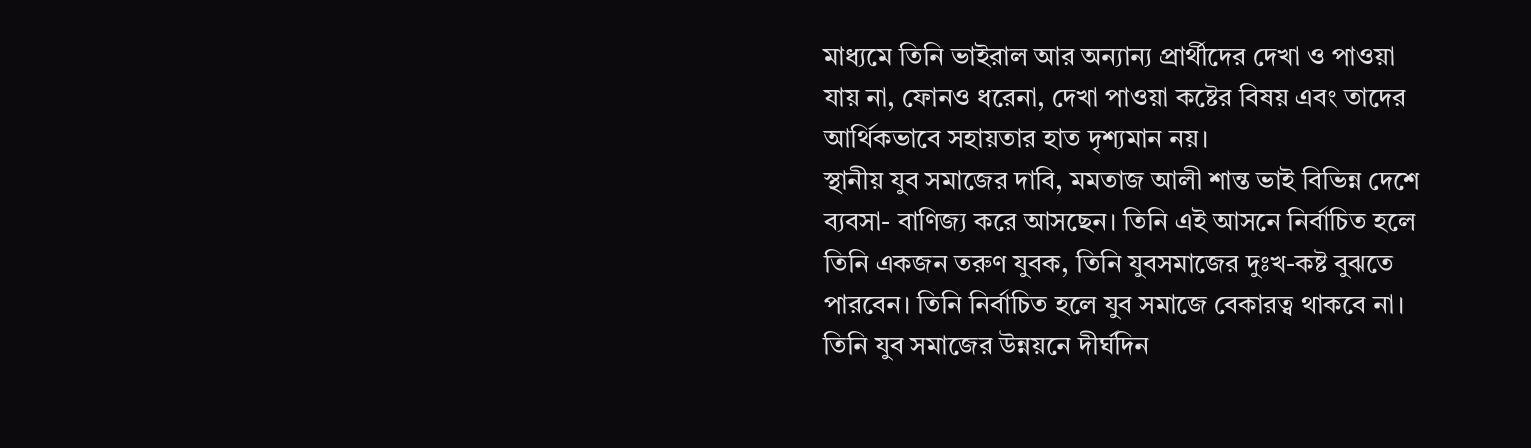মাধ্যমে তিনি ভাইরাল আর অন্যান্য প্রার্থীদের দেখা ও পাওয়া যায় না, ফোনও ধরেনা, দেখা পাওয়া কষ্টের বিষয় এবং তাদের আর্থিকভাবে সহায়তার হাত দৃশ্যমান নয়।
স্থানীয় যুব সমাজের দাবি, মমতাজ আলী শান্ত ভাই বিভিন্ন দেশে ব্যবসা- বাণিজ্য করে আসছেন। তিনি এই আসনে নির্বাচিত হলে তিনি একজন তরুণ যুবক, তিনি যুবসমাজের দুঃখ-কষ্ট বুঝতে পারবেন। তিনি নির্বাচিত হলে যুব সমাজে বেকারত্ব থাকবে না। তিনি যুব সমাজের উন্নয়নে দীর্ঘদিন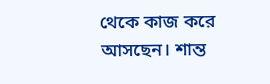থেকে কাজ করে আসছেন। শান্ত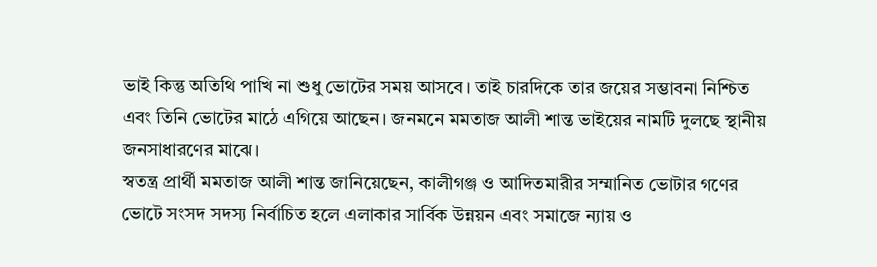ভাই কিন্তু অতিথি পাখি না শুধু ভোটের সময় আসবে। তাই চারদিকে তার জয়ের সম্ভাবনা নিশ্চিত এবং তিনি ভোটের মাঠে এগিয়ে আছেন। জনমনে মমতাজ আলী শান্ত ভাইয়ের নামটি দুলছে স্থানীয় জনসাধারণের মাঝে।
স্বতন্ত্র প্রার্থী মমতাজ আলী শান্ত জানিয়েছেন, কালীগঞ্জ ও আদিতমারীর সম্মানিত ভোটার গণের ভোটে সংসদ সদস্য নির্বাচিত হলে এলাকার সার্বিক উন্নয়ন এবং সমাজে ন্যায় ও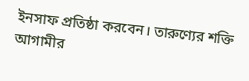ইনসাফ প্রতিষ্ঠা করবেন। তারুণ্যের শক্তি আগামীর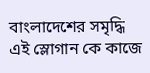বাংলাদেশের সমৃদ্ধি এই স্লোগান কে কাজে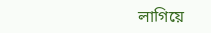লাগিয়ে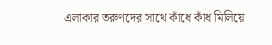এলাকার তরুণদের সাথে কাঁধে কাঁধ মিলিয়ে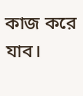কাজ করে যাব।